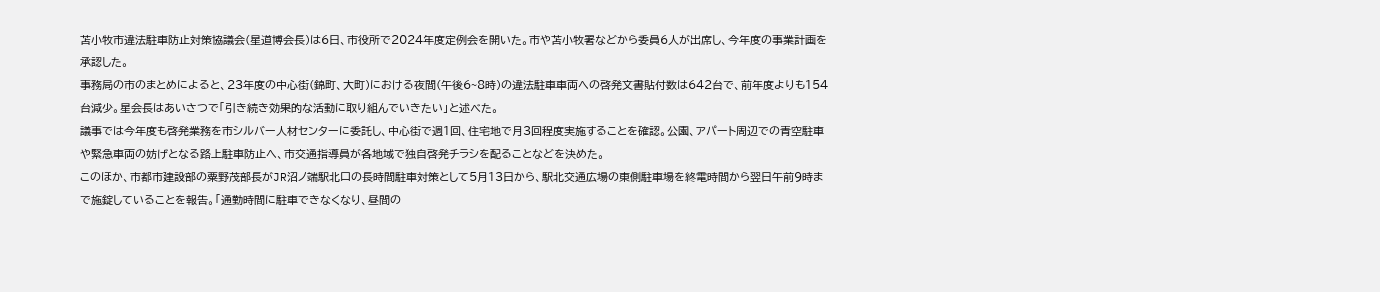苫小牧市違法駐車防止対策協議会(星道博会長)は6日、市役所で2024年度定例会を開いた。市や苫小牧署などから委員6人が出席し、今年度の事業計画を承認した。
事務局の市のまとめによると、23年度の中心街(錦町、大町)における夜間(午後6~8時)の違法駐車車両への啓発文書貼付数は642台で、前年度よりも154台減少。星会長はあいさつで「引き続き効果的な活動に取り組んでいきたい」と述べた。
議事では今年度も啓発業務を市シルバー人材センターに委託し、中心街で週1回、住宅地で月3回程度実施することを確認。公園、アパート周辺での青空駐車や緊急車両の妨げとなる路上駐車防止へ、市交通指導員が各地域で独自啓発チラシを配ることなどを決めた。
このほか、市都市建設部の粟野茂部長がJR沼ノ端駅北口の長時間駐車対策として5月13日から、駅北交通広場の東側駐車場を終電時間から翌日午前9時まで施錠していることを報告。「通勤時間に駐車できなくなり、昼間の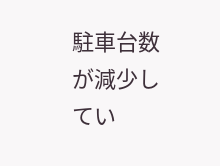駐車台数が減少してい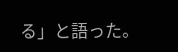る」と語った。